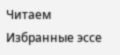Читаем Избранные эссе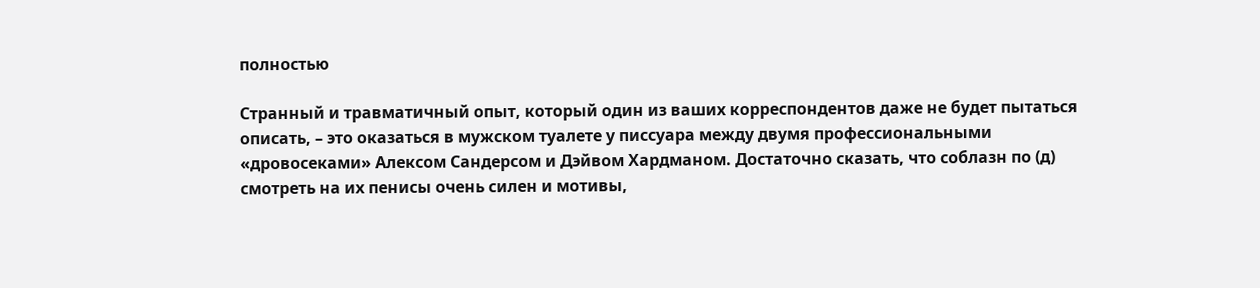полностью

Странный и травматичный опыт, который один из ваших корреспондентов даже не будет пытаться описать, – это оказаться в мужском туалете у писсуара между двумя профессиональными «дровосеками» Алексом Сандерсом и Дэйвом Хардманом. Достаточно сказать, что соблазн по (д) смотреть на их пенисы очень силен и мотивы,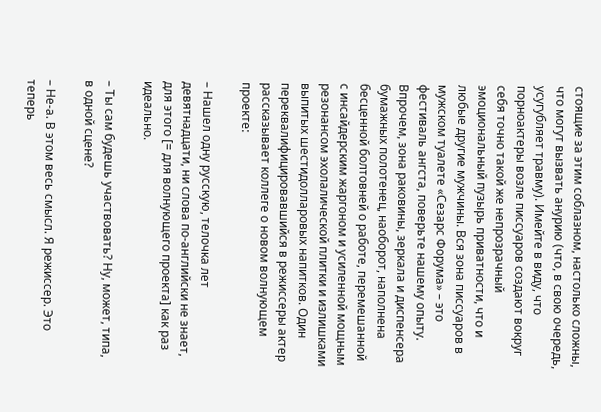стоящие за этим соблазном, настолько сложны, что могут вызвать анурию (что, в свою очередь, усугубляет травму). Имейте в виду, что порноактеры возле писсуаров создают вокруг себя точно такой же непрозрачный эмоциональный пузырь приватности, что и любые другие мужчины. Вся зона писсуаров в мужском туалете «Сезарс Форума» – это фестиваль ангста, поверьте нашему опыту. Впрочем, зона раковины, зеркала и диспенсера бумажных полотенец, наоборот, наполнена бесценной болтовней о работе, перемешанной с инсайдерским жаргоном и усиленной мощным резонансом эхолалической плитки и излишками выпитых шестидолларовых напитков. Один переквалифицировавшийся в режиссеры актер рассказывает коллеге о новом волнующем проекте:

– Нашел одну русскую, телочка лет девятнадцати, ни слова по-английски не знает, для этого [= для волнующего проекта] как раз идеально.

– Ты сам будешь участвовать? Ну, может, типа, в одной сцене?

– Не-а. В этом весь смысл. Я режиссер. Это теперь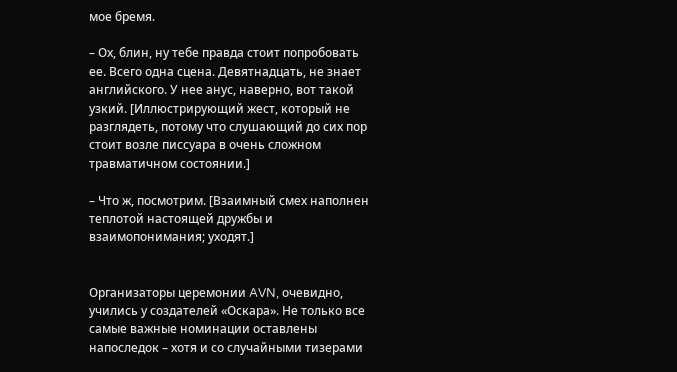мое бремя.

– Ох, блин, ну тебе правда стоит попробовать ее. Всего одна сцена. Девятнадцать, не знает английского. У нее анус, наверно, вот такой узкий. [Иллюстрирующий жест, который не разглядеть, потому что слушающий до сих пор стоит возле писсуара в очень сложном травматичном состоянии.]

– Что ж, посмотрим. [Взаимный смех наполнен теплотой настоящей дружбы и взаимопонимания; уходят.]


Организаторы церемонии AVN, очевидно, учились у создателей «Оскара». Не только все самые важные номинации оставлены напоследок – хотя и со случайными тизерами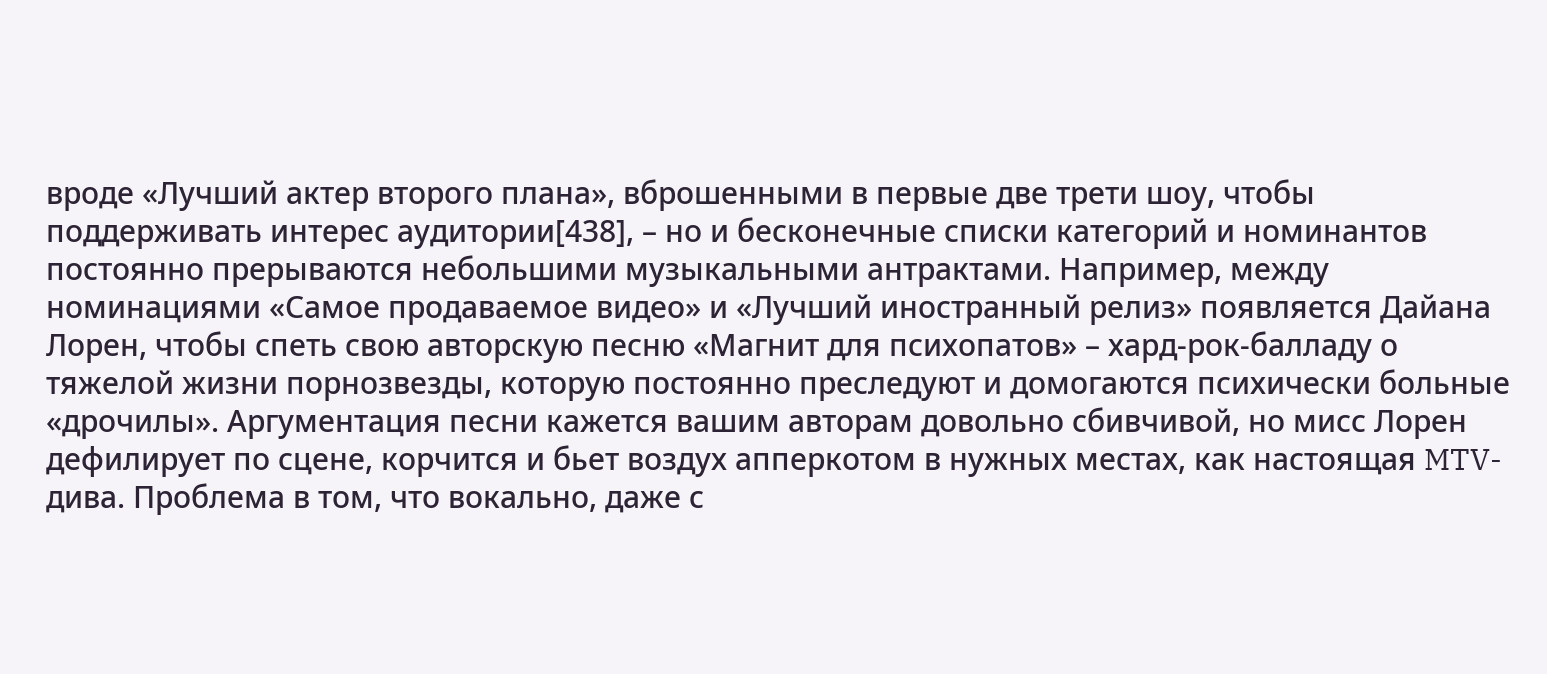вроде «Лучший актер второго плана», вброшенными в первые две трети шоу, чтобы поддерживать интерес аудитории[438], – но и бесконечные списки категорий и номинантов постоянно прерываются небольшими музыкальными антрактами. Например, между номинациями «Самое продаваемое видео» и «Лучший иностранный релиз» появляется Дайана Лорен, чтобы спеть свою авторскую песню «Магнит для психопатов» – хард-рок-балладу о тяжелой жизни порнозвезды, которую постоянно преследуют и домогаются психически больные «дрочилы». Аргументация песни кажется вашим авторам довольно сбивчивой, но мисс Лорен дефилирует по сцене, корчится и бьет воздух апперкотом в нужных местах, как настоящая MTV-дива. Проблема в том, что вокально, даже с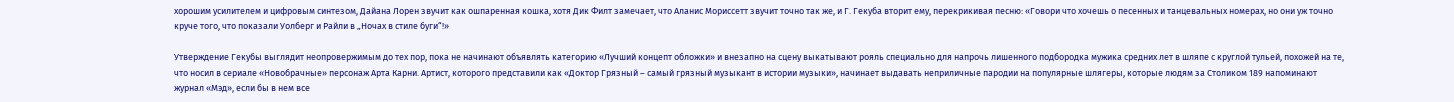хорошим усилителем и цифровым синтезом, Дайана Лорен звучит как ошпаренная кошка, хотя Дик Филт замечает, что Аланис Мориссетт звучит точно так же, и Г. Гекуба вторит ему, перекрикивая песню: «Говори что хочешь о песенных и танцевальных номерах, но они уж точно круче того, что показали Уолберг и Райли в „Ночах в стиле буги“!»

Утверждение Гекубы выглядит неопровержимым до тех пор, пока не начинают объявлять категорию «Лучший концепт обложки» и внезапно на сцену выкатывают рояль специально для напрочь лишенного подбородка мужика средних лет в шляпе с круглой тульей, похожей на те, что носил в сериале «Новобрачные» персонаж Арта Карни. Артист, которого представили как «Доктор Грязный – самый грязный музыкант в истории музыки», начинает выдавать неприличные пародии на популярные шлягеры, которые людям за Столиком 189 напоминают журнал «Мэд», если бы в нем все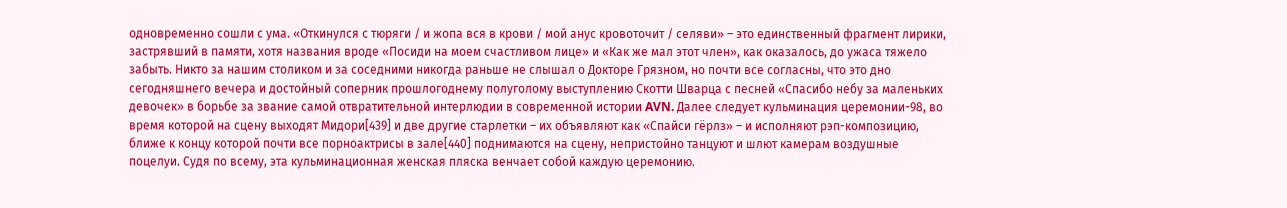одновременно сошли с ума. «Откинулся с тюряги / и жопа вся в крови / мой анус кровоточит / селяви» – это единственный фрагмент лирики, застрявший в памяти, хотя названия вроде «Посиди на моем счастливом лице» и «Как же мал этот член», как оказалось, до ужаса тяжело забыть. Никто за нашим столиком и за соседними никогда раньше не слышал о Докторе Грязном, но почти все согласны, что это дно сегодняшнего вечера и достойный соперник прошлогоднему полуголому выступлению Скотти Шварца с песней «Спасибо небу за маленьких девочек» в борьбе за звание самой отвратительной интерлюдии в современной истории AVN. Далее следует кульминация церемонии-98, во время которой на сцену выходят Мидори[439] и две другие старлетки – их объявляют как «Спайси гёрлз» – и исполняют рэп-композицию, ближе к концу которой почти все порноактрисы в зале[440] поднимаются на сцену, непристойно танцуют и шлют камерам воздушные поцелуи. Судя по всему, эта кульминационная женская пляска венчает собой каждую церемонию.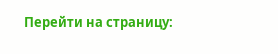Перейти на страницу: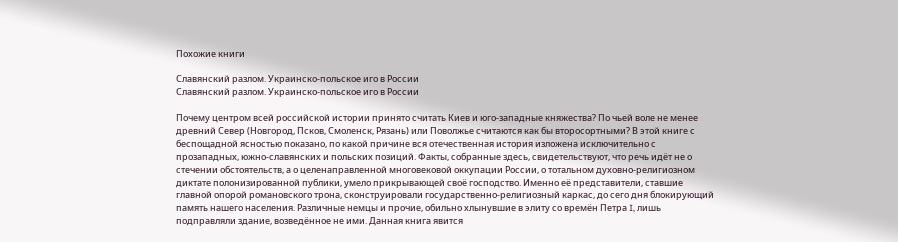Похожие книги

Славянский разлом. Украинско-польское иго в России
Славянский разлом. Украинско-польское иго в России

Почему центром всей российской истории принято считать Киев и юго-западные княжества? По чьей воле не менее древний Север (Новгород, Псков, Смоленск, Рязань) или Поволжье считаются как бы второсортными? В этой книге с беспощадной ясностью показано, по какой причине вся отечественная история изложена исключительно с прозападных, южно-славянских и польских позиций. Факты, собранные здесь, свидетельствуют, что речь идёт не о стечении обстоятельств, а о целенаправленной многовековой оккупации России, о тотальном духовно-религиозном диктате полонизированной публики, умело прикрывающей своё господство. Именно её представители, ставшие главной опорой романовского трона, сконструировали государственно-религиозный каркас, до сего дня блокирующий память нашего населения. Различные немцы и прочие, обильно хлынувшие в элиту со времён Петра I, лишь подправляли здание, возведённое не ими. Данная книга явится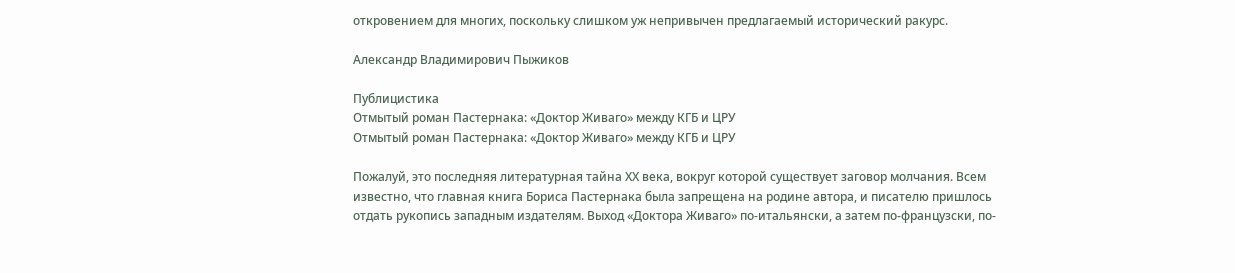откровением для многих, поскольку слишком уж непривычен предлагаемый исторический ракурс.

Александр Владимирович Пыжиков

Публицистика
Отмытый роман Пастернака: «Доктор Живаго» между КГБ и ЦРУ
Отмытый роман Пастернака: «Доктор Живаго» между КГБ и ЦРУ

Пожалуй, это последняя литературная тайна ХХ века, вокруг которой существует заговор молчания. Всем известно, что главная книга Бориса Пастернака была запрещена на родине автора, и писателю пришлось отдать рукопись западным издателям. Выход «Доктора Живаго» по-итальянски, а затем по-французски, по-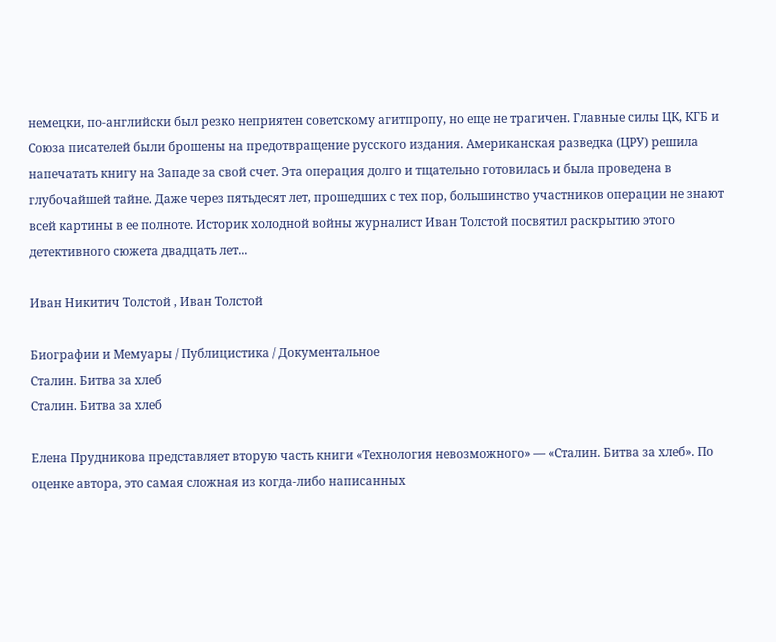немецки, по-английски был резко неприятен советскому агитпропу, но еще не трагичен. Главные силы ЦК, КГБ и Союза писателей были брошены на предотвращение русского издания. Американская разведка (ЦРУ) решила напечатать книгу на Западе за свой счет. Эта операция долго и тщательно готовилась и была проведена в глубочайшей тайне. Даже через пятьдесят лет, прошедших с тех пор, большинство участников операции не знают всей картины в ее полноте. Историк холодной войны журналист Иван Толстой посвятил раскрытию этого детективного сюжета двадцать лет...

Иван Никитич Толстой , Иван Толстой

Биографии и Мемуары / Публицистика / Документальное
Сталин. Битва за хлеб
Сталин. Битва за хлеб

Елена Прудникова представляет вторую часть книги «Технология невозможного» — «Сталин. Битва за хлеб». По оценке автора, это самая сложная из когда-либо написанных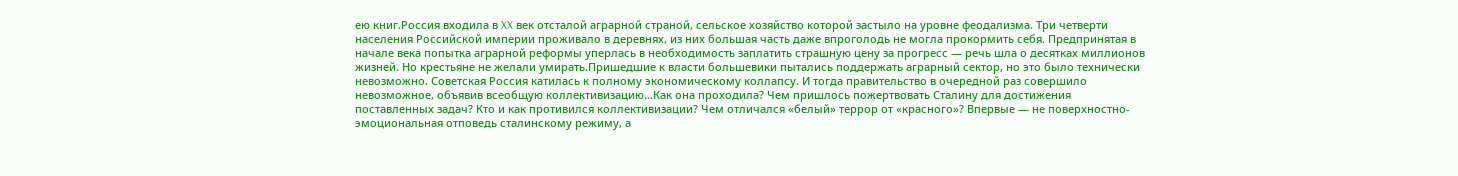ею книг.Россия входила в XX век отсталой аграрной страной, сельское хозяйство которой застыло на уровне феодализма. Три четверти населения Российской империи проживало в деревнях, из них большая часть даже впроголодь не могла прокормить себя. Предпринятая в начале века попытка аграрной реформы уперлась в необходимость заплатить страшную цену за прогресс — речь шла о десятках миллионов жизней. Но крестьяне не желали умирать.Пришедшие к власти большевики пытались поддержать аграрный сектор, но это было технически невозможно. Советская Россия катилась к полному экономическому коллапсу. И тогда правительство в очередной раз совершило невозможное, объявив всеобщую коллективизацию…Как она проходила? Чем пришлось пожертвовать Сталину для достижения поставленных задач? Кто и как противился коллективизации? Чем отличался «белый» террор от «красного»? Впервые — не поверхностно-эмоциональная отповедь сталинскому режиму, а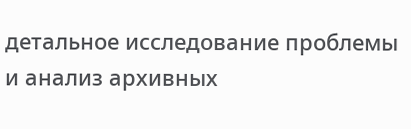детальное исследование проблемы и анализ архивных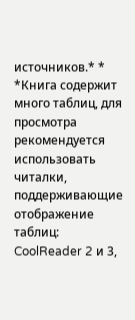источников.* * *Книга содержит много таблиц, для просмотра рекомендуется использовать читалки, поддерживающие отображение таблиц: CoolReader 2 и 3,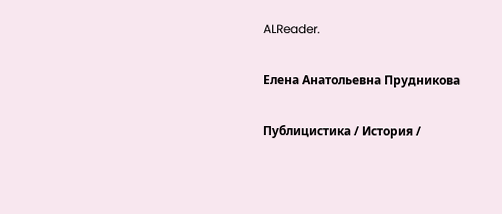ALReader.

Елена Анатольевна Прудникова

Публицистика / История /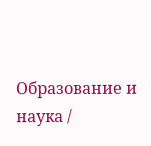Образование и наука /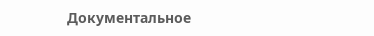Документальное